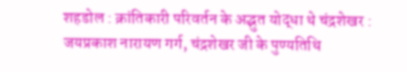शहडोल : क्रांतिकारी परिवर्तन के अद्भुत योद्धा थे चंद्रशेखर : जयप्रकाश नारायण गर्ग, चंद्रशेखर जी के पुण्यतिथि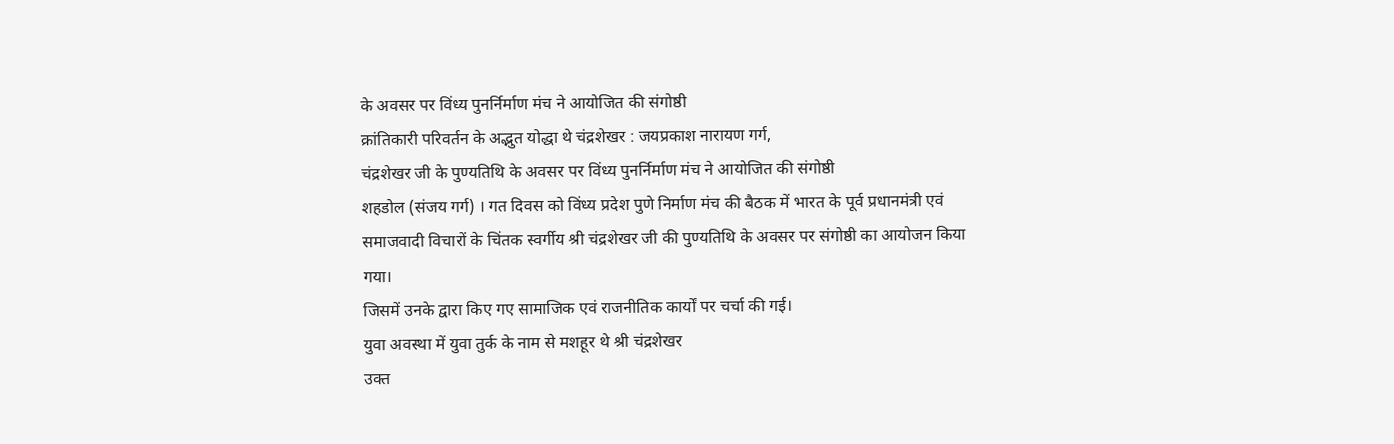के अवसर पर विंध्य पुनर्निर्माण मंच ने आयोजित की संगोष्ठी
क्रांतिकारी परिवर्तन के अद्भुत योद्धा थे चंद्रशेखर : जयप्रकाश नारायण गर्ग,
चंद्रशेखर जी के पुण्यतिथि के अवसर पर विंध्य पुनर्निर्माण मंच ने आयोजित की संगोष्ठी
शहडोल (संजय गर्ग) । गत दिवस को विंध्य प्रदेश पुणे निर्माण मंच की बैठक में भारत के पूर्व प्रधानमंत्री एवं समाजवादी विचारों के चिंतक स्वर्गीय श्री चंद्रशेखर जी की पुण्यतिथि के अवसर पर संगोष्ठी का आयोजन किया गया।
जिसमें उनके द्वारा किए गए सामाजिक एवं राजनीतिक कार्यों पर चर्चा की गई।
युवा अवस्था में युवा तुर्क के नाम से मशहूर थे श्री चंद्रशेखर
उक्त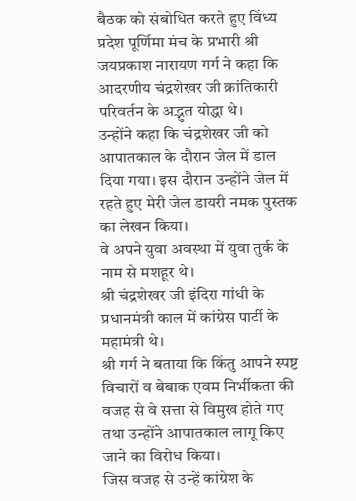बैठक को संबोधित करते हुए विंध्य प्रदेश पूर्णिमा मंच के प्रभारी श्री जयप्रकाश नारायण गर्ग ने कहा कि आदरणीय चंद्रशेखर जी क्रांतिकारी परिवर्तन के अद्भुत योद्धा थे।
उन्होंने कहा कि चंद्रशेखर जी को आपातकाल के दौरान जेल में डाल दिया गया। इस दौरान उन्होंने जेल में रहते हुए मेरी जेल डायरी नमक पुस्तक का लेखन किया।
वे अपने युवा अवस्था में युवा तुर्क के नाम से मशहूर थे।
श्री चंद्रशेखर जी इंदिरा गांधी के प्रधानमंत्री काल में कांग्रेस पार्टी के महामंत्री थे।
श्री गर्ग ने बताया कि किंतु आपने स्पष्ट विचारों व बेबाक एवम निर्भीकता की वजह से वे सत्ता से विमुख होते गए तथा उन्होंने आपातकाल लागू किए जाने का विरोध किया।
जिस वजह से उन्हें कांग्रेश के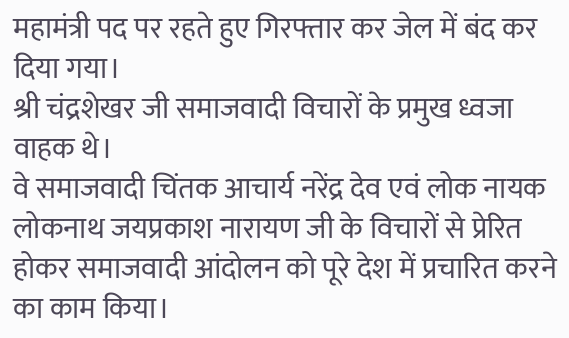महामंत्री पद पर रहते हुए गिरफ्तार कर जेल में बंद कर दिया गया।
श्री चंद्रशेखर जी समाजवादी विचारों के प्रमुख ध्वजा वाहक थे।
वे समाजवादी चिंतक आचार्य नरेंद्र देव एवं लोक नायक लोकनाथ जयप्रकाश नारायण जी के विचारों से प्रेरित होकर समाजवादी आंदोलन को पूरे देश में प्रचारित करने का काम किया।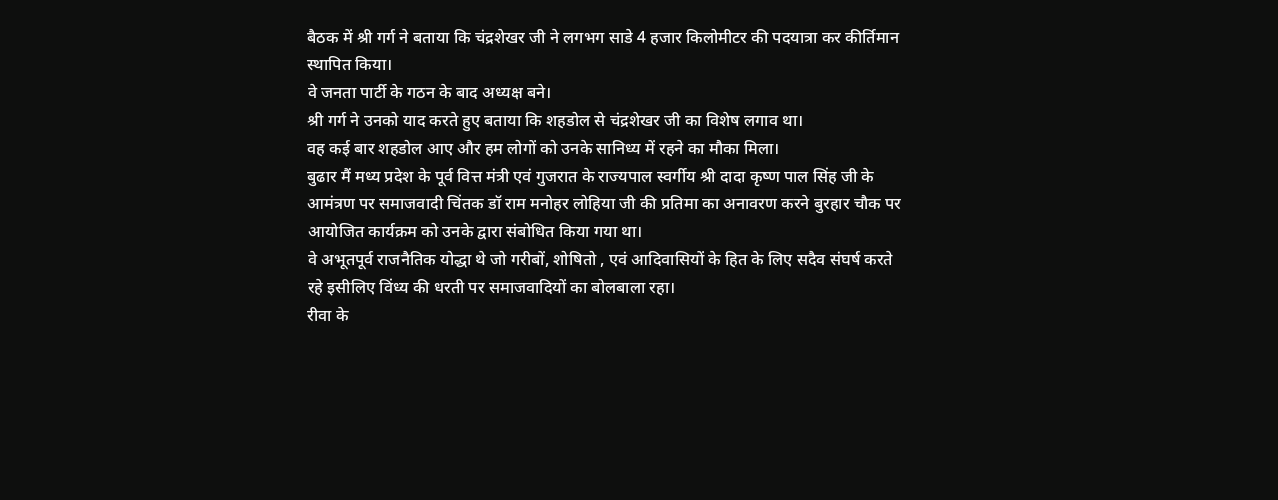बैठक में श्री गर्ग ने बताया कि चंद्रशेखर जी ने लगभग साडे 4 हजार किलोमीटर की पदयात्रा कर कीर्तिमान स्थापित किया।
वे जनता पार्टी के गठन के बाद अध्यक्ष बने।
श्री गर्ग ने उनको याद करते हुए बताया कि शहडोल से चंद्रशेखर जी का विशेष लगाव था।
वह कई बार शहडोल आए और हम लोगों को उनके सानिध्य में रहने का मौका मिला।
बुढार मैं मध्य प्रदेश के पूर्व वित्त मंत्री एवं गुजरात के राज्यपाल स्वर्गीय श्री दादा कृष्ण पाल सिंह जी के आमंत्रण पर समाजवादी चिंतक डॉ राम मनोहर लोहिया जी की प्रतिमा का अनावरण करने बुरहार चौक पर आयोजित कार्यक्रम को उनके द्वारा संबोधित किया गया था।
वे अभूतपूर्व राजनैतिक योद्धा थे जो गरीबों, शोषितो , एवं आदिवासियों के हित के लिए सदैव संघर्ष करते रहे इसीलिए विंध्य की धरती पर समाजवादियों का बोलबाला रहा।
रीवा के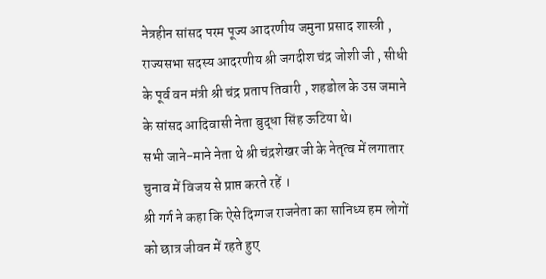नेत्रहीन सांसद परम पूज्य आदरणीय जमुना प्रसाद शास्त्री , राज्यसभा सदस्य आदरणीय श्री जगदीश चंद्र जोशी जी , सीधी के पूर्व वन मंत्री श्री चंद्र प्रताप तिवारी , शहडोल के उस जमाने के सांसद आदिवासी नेता बुद्धा सिंह ऊटिया थे।
सभी जाने-माने नेता थे श्री चंद्रशेखर जी के नेतृत्व में लगातार चुनाव में विजय से प्राप्त करते रहें ।
श्री गर्ग ने कहा कि ऐसे दिग्गज राजनेता का सानिध्य हम लोगों को छात्र जीवन में रहते हुए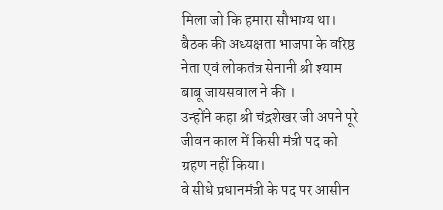मिला जो कि हमारा सौभाग्य था।
बैठक की अध्यक्षता भाजपा के वरिष्ठ नेता एवं लोकतंत्र सेनानी श्री श्याम बाबू जायसवाल ने की ।
उन्होंने कहा श्री चंद्रशेखर जी अपने पूरे जीवन काल में किसी मंत्री पद को ग्रहण नहीं किया।
वे सीधे प्रधानमंत्री के पद पर आसीन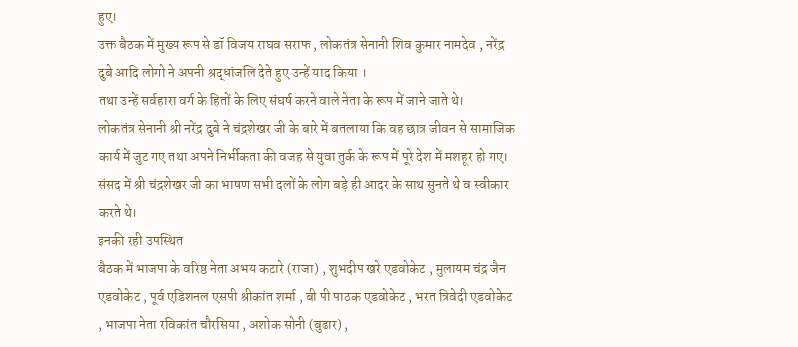हुए।
उक्त बैठक में मुख्य रूप से डॉ विजय राघव सराफ , लोकतंत्र सेनानी शिव कुमार नामदेव , नरेंद्र दुबे आदि लोगो ने अपनी श्रद्धांजलि देते हुए उन्हें याद किया ।
तथा उन्हें सर्वहारा वर्ग के हितों के लिए संघर्ष करने वाले नेता के रूप में जाने जाते थे।
लोकतंत्र सेनानी श्री नरेंद्र दुबे ने चंद्रशेखर जी के बारे में बतलाया कि वह छात्र जीवन से सामाजिक कार्य में जुट गए तथा अपने निर्भीकता की वजह से युवा तुर्क के रूप में पूरे देश में मशहूर हो गए।
संसद में श्री चंद्रशेखर जी का भाषण सभी दलों के लोग बड़े ही आदर के साथ सुनते थे व स्वीकार करते थे।
इनकी रही उपस्थित
बैठक में भाजपा के वरिष्ठ नेता अभय कटारे (राजा) , शुभदीप खरे एडवोकेट , मुलायम चंद्र जैन एडवोकेट , पूर्व एडिशनल एसपी श्रीकांत शर्मा , बी पी पाठक एडवोकेट , भरत त्रिवेदी एडवोकेट , भाजपा नेता रविकांत चौरसिया , अशोक सोनी (बुढार) ,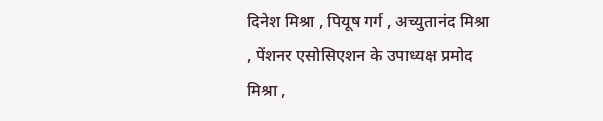दिनेश मिश्रा , पियूष गर्ग , अच्युतानंद मिश्रा , पेंशनर एसोसिएशन के उपाध्यक्ष प्रमोद मिश्रा ,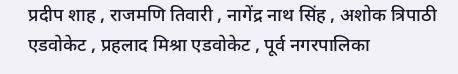प्रदीप शाह , राजमणि तिवारी , नागेंद्र नाथ सिंह , अशोक त्रिपाठी एडवोकेट , प्रहलाद मिश्रा एडवोकेट , पूर्व नगरपालिका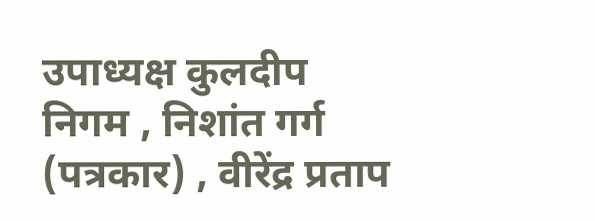उपाध्यक्ष कुलदीप निगम , निशांत गर्ग (पत्रकार) , वीरेंद्र प्रताप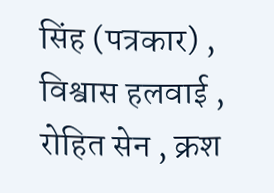सिंह (पत्रकार) , विश्वास हलवाई , रोहित सेन , क्रश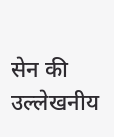सेन की उल्लेखनीय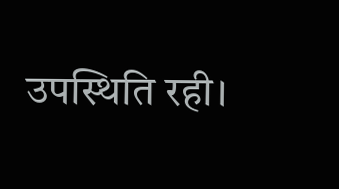उपस्थिति रही।